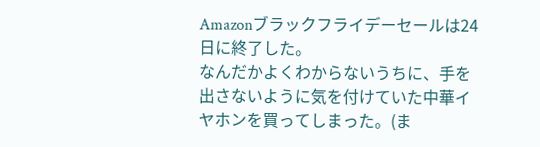Amazonブラックフライデーセールは24日に終了した。
なんだかよくわからないうちに、手を出さないように気を付けていた中華イヤホンを買ってしまった。(ま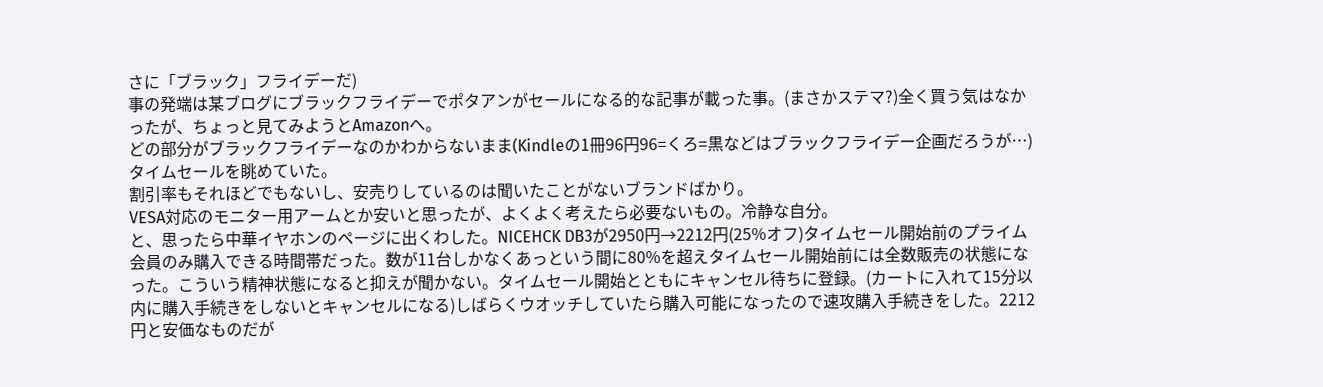さに「ブラック」フライデーだ)
事の発端は某ブログにブラックフライデーでポタアンがセールになる的な記事が載った事。(まさかステマ?)全く買う気はなかったが、ちょっと見てみようとAmazonへ。
どの部分がブラックフライデーなのかわからないまま(Kindleの1冊96円96=くろ=黒などはブラックフライデー企画だろうが…)タイムセールを眺めていた。
割引率もそれほどでもないし、安売りしているのは聞いたことがないブランドばかり。
VESA対応のモニター用アームとか安いと思ったが、よくよく考えたら必要ないもの。冷静な自分。
と、思ったら中華イヤホンのページに出くわした。NICEHCK DB3が2950円→2212円(25%オフ)タイムセール開始前のプライム会員のみ購入できる時間帯だった。数が11台しかなくあっという間に80%を超えタイムセール開始前には全数販売の状態になった。こういう精神状態になると抑えが聞かない。タイムセール開始とともにキャンセル待ちに登録。(カートに入れて15分以内に購入手続きをしないとキャンセルになる)しばらくウオッチしていたら購入可能になったので速攻購入手続きをした。2212円と安価なものだが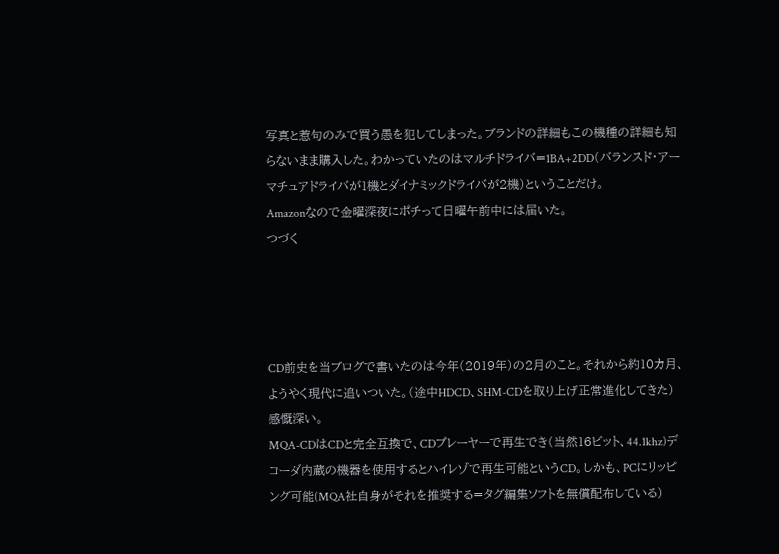写真と惹句のみで買う愚を犯してしまった。ブランドの詳細もこの機種の詳細も知らないまま購入した。わかっていたのはマルチドライバ=1BA+2DD(バランスド・アーマチュアドライバが1機とダイナミックドライバが2機)ということだけ。
Amazonなので金曜深夜にポチって日曜午前中には届いた。
つづく




CD前史を当ブログで書いたのは今年(2019年)の2月のこと。それから約10カ月、ようやく現代に追いついた。(途中HDCD、SHM-CDを取り上げ正常進化してきた)感慨深い。
MQA-CDはCDと完全互換で、CDプレーヤーで再生でき(当然16ビット、44.1khz)デコーダ内蔵の機器を使用するとハイレゾで再生可能というCD。しかも、PCにリッピング可能(MQA社自身がそれを推奨する=タグ編集ソフトを無償配布している)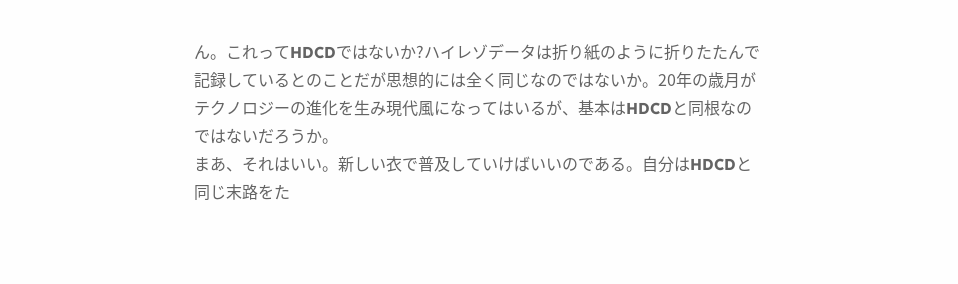ん。これってHDCDではないか?ハイレゾデータは折り紙のように折りたたんで記録しているとのことだが思想的には全く同じなのではないか。20年の歳月がテクノロジーの進化を生み現代風になってはいるが、基本はHDCDと同根なのではないだろうか。
まあ、それはいい。新しい衣で普及していけばいいのである。自分はHDCDと同じ末路をた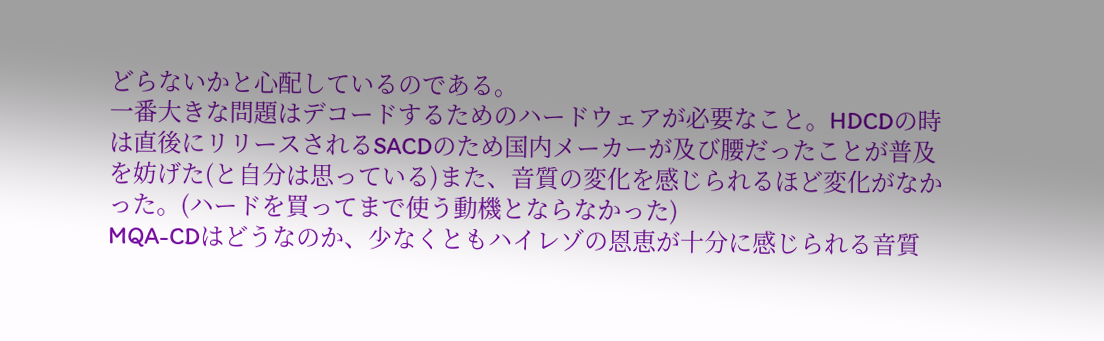どらないかと心配しているのである。
一番大きな問題はデコードするためのハードウェアが必要なこと。HDCDの時は直後にリリースされるSACDのため国内メーカーが及び腰だったことが普及を妨げた(と自分は思っている)また、音質の変化を感じられるほど変化がなかった。(ハードを買ってまで使う動機とならなかった)
MQA-CDはどうなのか、少なくともハイレゾの恩恵が十分に感じられる音質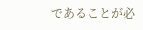であることが必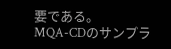要である。
MQA-CDのサンプラ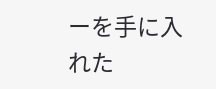ーを手に入れた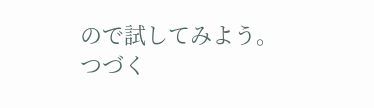ので試してみよう。
つづく